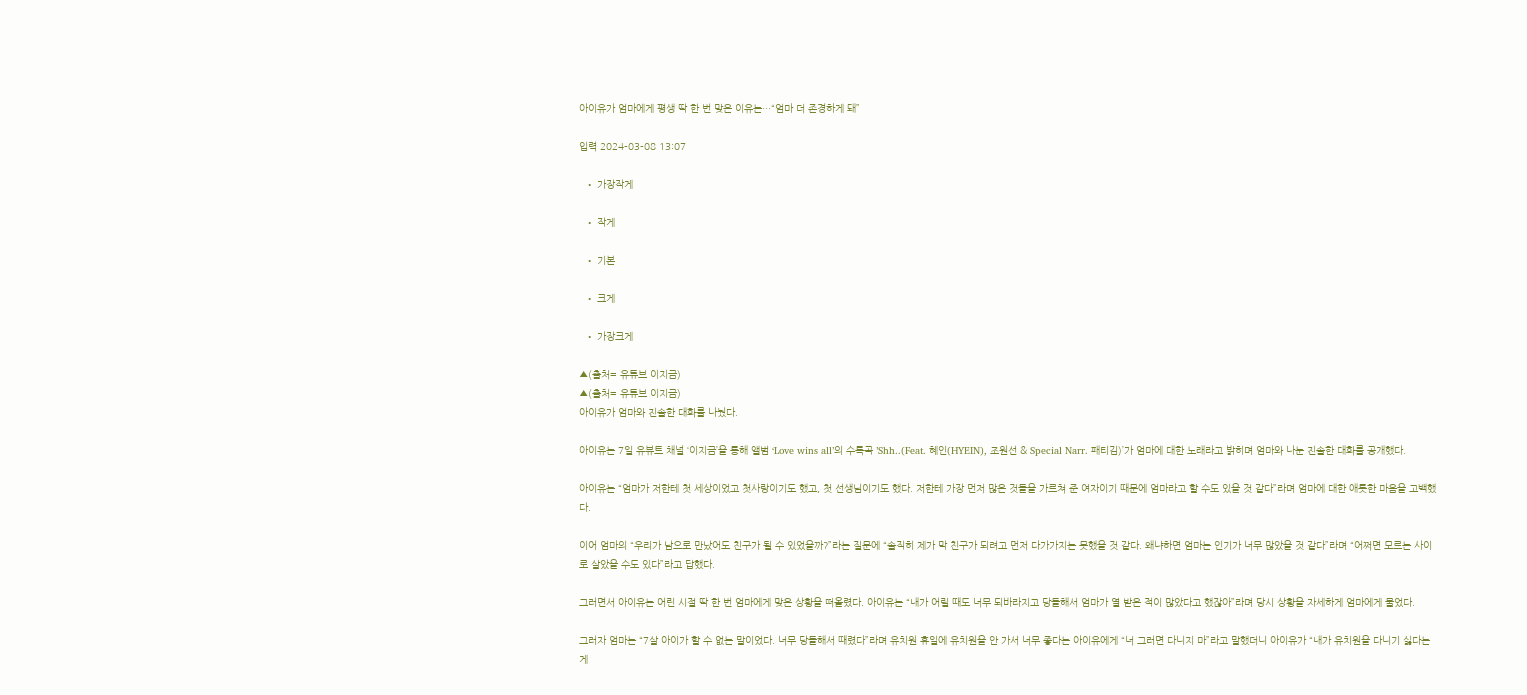아이유가 엄마에게 평생 딱 한 번 맞은 이유는…“엄마 더 존경하게 돼”

입력 2024-03-08 13:07

  • 가장작게

  • 작게

  • 기본

  • 크게

  • 가장크게

▲(출처= 유튜브 이지금)
▲(출처= 유튜브 이지금)
아이유가 엄마와 진솔한 대화를 나눴다.

아이유는 7일 유뷰트 채널 ‘이지금’을 통해 앨범 ‘Love wins all’의 수록곡 ’Shh..(Feat. 혜인(HYEIN), 조원선 & Special Narr. 패티김)’가 엄마에 대한 노래라고 밝히며 엄마와 나눈 진솔한 대화를 공개했다.

아이유는 “엄마가 저한테 첫 세상이었고 첫사랑이기도 했고, 첫 선생님이기도 했다. 저한테 가장 먼저 많은 것들을 가르쳐 준 여자이기 때문에 엄마라고 할 수도 있을 것 같다”라며 엄마에 대한 애틋한 마음을 고백했다.

이어 엄마의 “우리가 남으로 만났어도 친구가 될 수 있었을까?”라는 질문에 “솔직히 제가 막 친구가 되려고 먼저 다가가지는 못했을 것 같다. 왜냐하면 엄마는 인기가 너무 많았을 것 같다”라며 “어쩌면 모르는 사이로 살았을 수도 있다”라고 답했다.

그러면서 아이유는 어린 시절 딱 한 번 엄마에게 맞은 상황을 떠올렸다. 아이유는 “내가 어릴 때도 너무 되바라지고 당돌해서 엄마가 열 받은 적이 많았다고 했잖아”라며 당시 상황을 자세하게 엄마에게 물었다.

그러자 엄마는 “7살 아이가 할 수 없는 말이었다. 너무 당돌해서 때렸다”라며 유치원 휴일에 유치원을 안 가서 너무 좋다는 아이유에게 “너 그러면 다니지 마”라고 말했더니 아이유가 “내가 유치원을 다니기 싫다는 게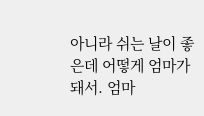아니라 쉬는 날이 좋은데 어떻게 엄마가 돼서. 엄마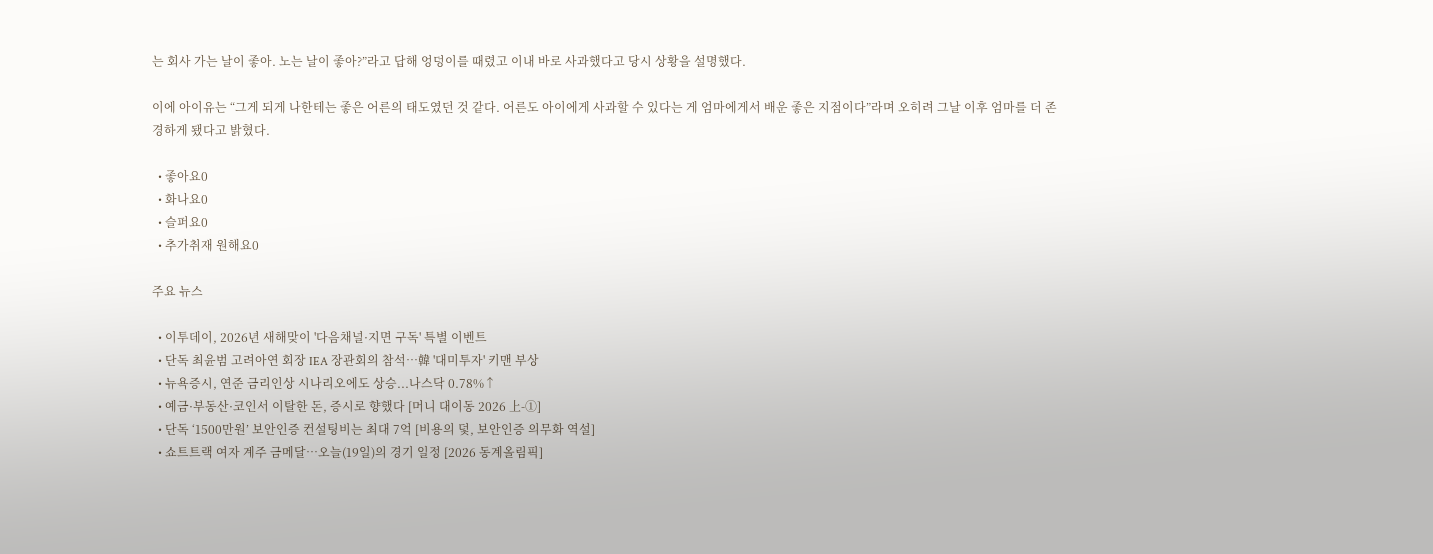는 회사 가는 날이 좋아. 노는 날이 좋아?”라고 답해 엉덩이를 때렸고 이내 바로 사과했다고 당시 상황을 설명했다.

이에 아이유는 “그게 되게 나한테는 좋은 어른의 태도였던 것 같다. 어른도 아이에게 사과할 수 있다는 게 엄마에게서 배운 좋은 지점이다”라며 오히려 그날 이후 엄마를 더 존경하게 됐다고 밝혔다.

  • 좋아요0
  • 화나요0
  • 슬퍼요0
  • 추가취재 원해요0

주요 뉴스

  • 이투데이, 2026년 새해맞이 '다음채널·지면 구독' 특별 이벤트
  • 단독 최윤범 고려아연 회장 IEA 장관회의 참석…韓 '대미투자' 키맨 부상
  • 뉴욕증시, 연준 금리인상 시나리오에도 상승...나스닥 0.78%↑
  • 예금·부동산·코인서 이탈한 돈, 증시로 향했다 [머니 대이동 2026 上-①]
  • 단독 ‘1500만원’ 보안인증 컨설팅비는 최대 7억 [비용의 덫, 보안인증 의무화 역설]
  • 쇼트트랙 여자 계주 금메달…오늘(19일)의 경기 일정 [2026 동계올림픽]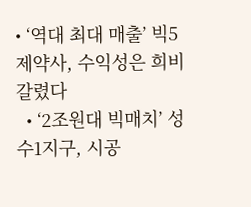• ‘역대 최대 매출’ 빅5 제약사, 수익성은 희비 갈렸다
  • ‘2조원대 빅매치’ 성수1지구, 시공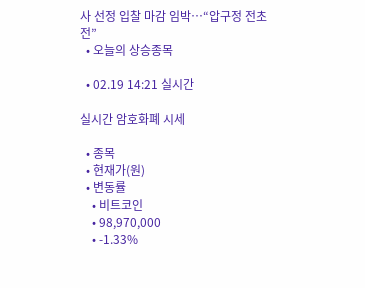사 선정 입찰 마감 임박…“압구정 전초전”
  • 오늘의 상승종목

  • 02.19 14:21 실시간

실시간 암호화폐 시세

  • 종목
  • 현재가(원)
  • 변동률
    • 비트코인
    • 98,970,000
    • -1.33%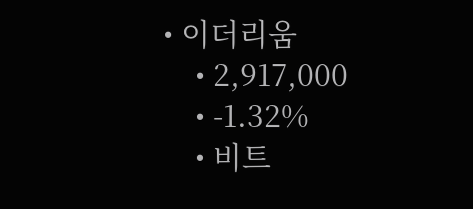• 이더리움
    • 2,917,000
    • -1.32%
    • 비트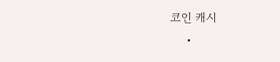코인 캐시
    •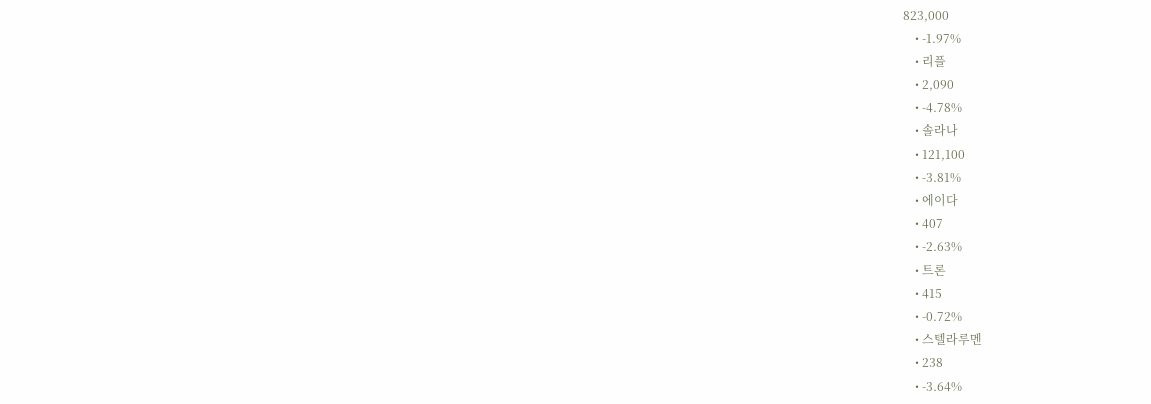823,000
    • -1.97%
    • 리플
    • 2,090
    • -4.78%
    • 솔라나
    • 121,100
    • -3.81%
    • 에이다
    • 407
    • -2.63%
    • 트론
    • 415
    • -0.72%
    • 스텔라루멘
    • 238
    • -3.64%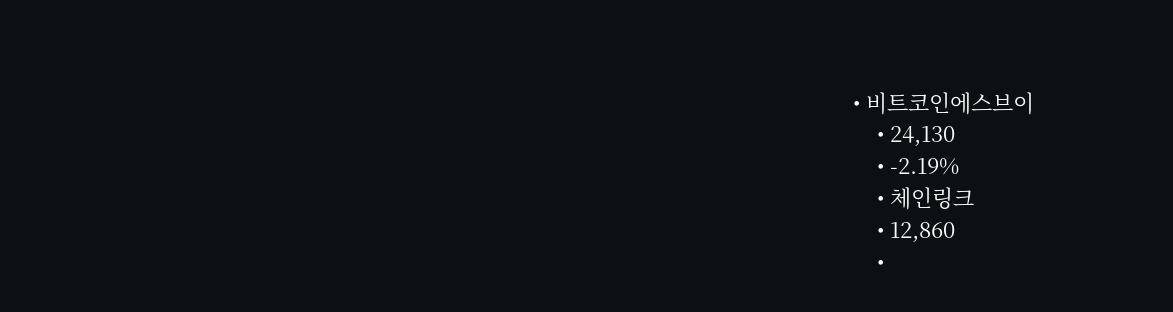• 비트코인에스브이
    • 24,130
    • -2.19%
    • 체인링크
    • 12,860
    •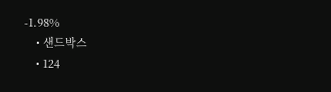-1.98%
    • 샌드박스
    • 124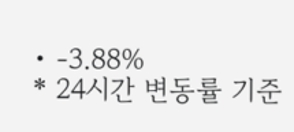• -3.88%
* 24시간 변동률 기준